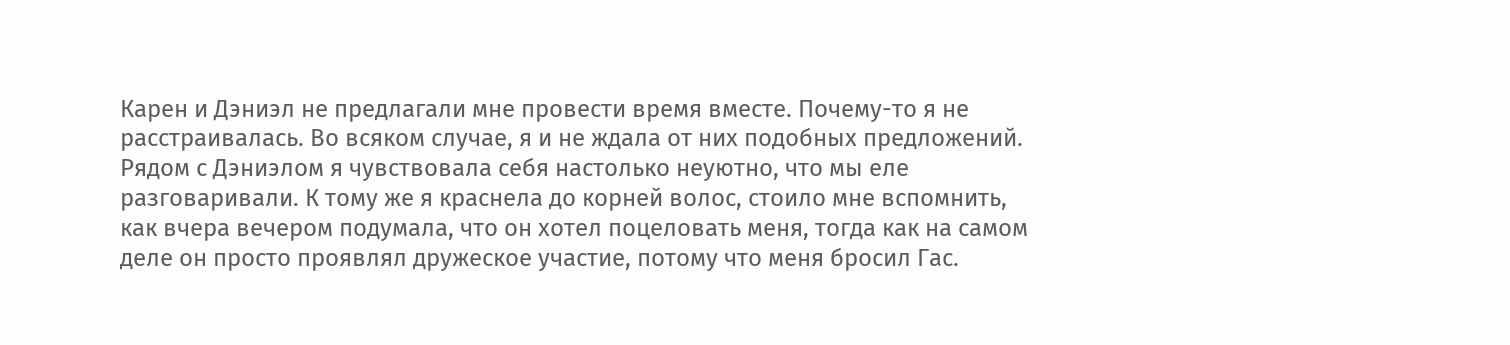Карен и Дэниэл не предлагали мне провести время вместе. Почему-то я не расстраивалась. Во всяком случае, я и не ждала от них подобных предложений. Рядом с Дэниэлом я чувствовала себя настолько неуютно, что мы еле разговаривали. К тому же я краснела до корней волос, стоило мне вспомнить, как вчера вечером подумала, что он хотел поцеловать меня, тогда как на самом деле он просто проявлял дружеское участие, потому что меня бросил Гас.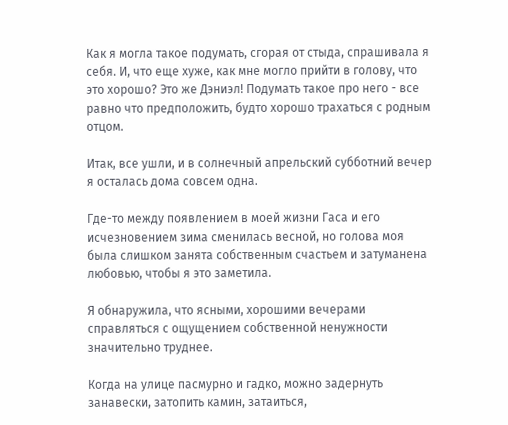Как я могла такое подумать, сгорая от стыда, спрашивала я себя. И, что еще хуже, как мне могло прийти в голову, что это хорошо? Это же Дэниэл! Подумать такое про него - все равно что предположить, будто хорошо трахаться с родным отцом.

Итак, все ушли, и в солнечный апрельский субботний вечер я осталась дома совсем одна.

Где-то между появлением в моей жизни Гаса и его исчезновением зима сменилась весной, но голова моя была слишком занята собственным счастьем и затуманена любовью, чтобы я это заметила.

Я обнаружила, что ясными, хорошими вечерами справляться с ощущением собственной ненужности значительно труднее.

Когда на улице пасмурно и гадко, можно задернуть занавески, затопить камин, затаиться,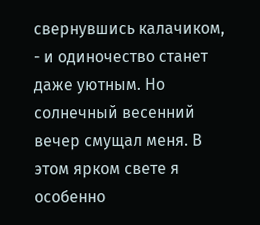свернувшись калачиком, - и одиночество станет даже уютным. Но солнечный весенний вечер смущал меня. В этом ярком свете я особенно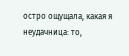остро ощущала, какая я неудачница: то,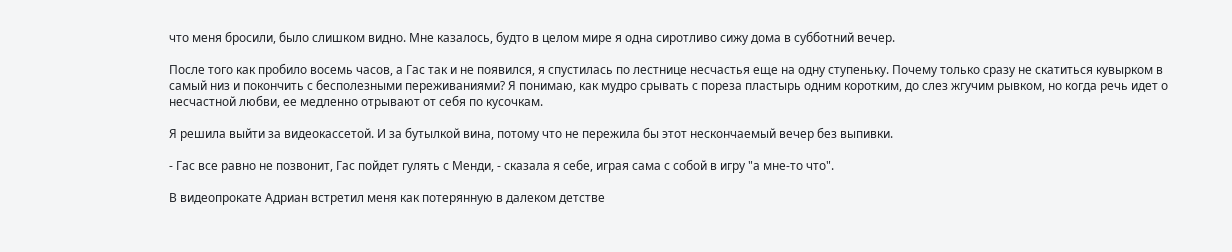что меня бросили, было слишком видно. Мне казалось, будто в целом мире я одна сиротливо сижу дома в субботний вечер.

После того как пробило восемь часов, а Гас так и не появился, я спустилась по лестнице несчастья еще на одну ступеньку. Почему только сразу не скатиться кувырком в самый низ и покончить с бесполезными переживаниями? Я понимаю, как мудро срывать с пореза пластырь одним коротким, до слез жгучим рывком, но когда речь идет о несчастной любви, ее медленно отрывают от себя по кусочкам.

Я решила выйти за видеокассетой. И за бутылкой вина, потому что не пережила бы этот нескончаемый вечер без выпивки.

- Гас все равно не позвонит, Гас пойдет гулять с Менди, - сказала я себе, играя сама с собой в игру "а мне-то что".

В видеопрокате Адриан встретил меня как потерянную в далеком детстве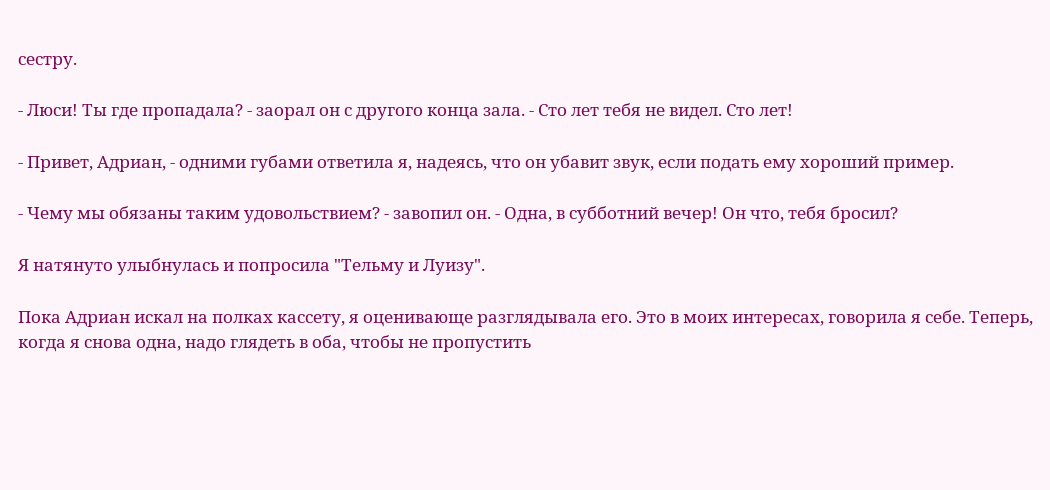сестру.

- Люси! Ты где пропадала? - заорал он с другого конца зала. - Сто лет тебя не видел. Сто лет!

- Привет, Адриан, - одними губами ответила я, надеясь, что он убавит звук, если подать ему хороший пример.

- Чему мы обязаны таким удовольствием? - завопил он. - Одна, в субботний вечер! Он что, тебя бросил?

Я натянуто улыбнулась и попросила "Тельму и Луизу".

Пока Адриан искал на полках кассету, я оценивающе разглядывала его. Это в моих интересах, говорила я себе. Теперь, когда я снова одна, надо глядеть в оба, чтобы не пропустить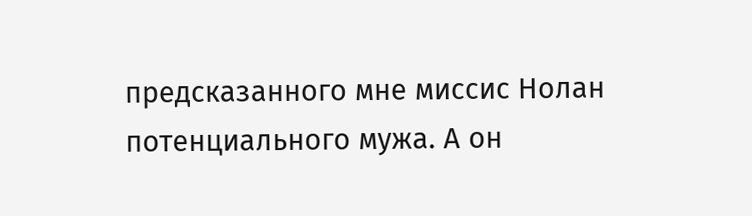предсказанного мне миссис Нолан потенциального мужа. А он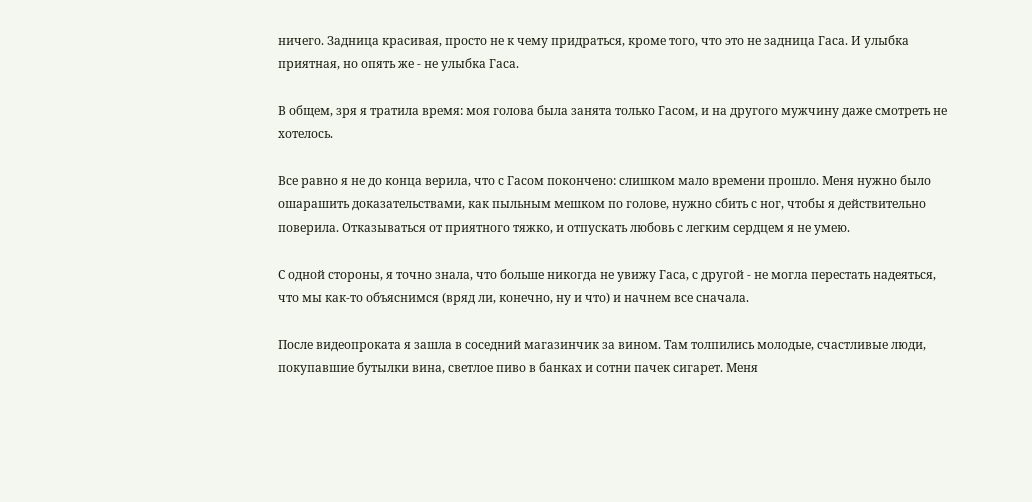ничего. Задница красивая, просто не к чему придраться, кроме того, что это не задница Гаса. И улыбка приятная, но опять же - не улыбка Гаса.

В общем, зря я тратила время: моя голова была занята только Гасом, и на другого мужчину даже смотреть не хотелось.

Все равно я не до конца верила, что с Гасом покончено: слишком мало времени прошло. Меня нужно было ошарашить доказательствами, как пыльным мешком по голове, нужно сбить с ног, чтобы я действительно поверила. Отказываться от приятного тяжко, и отпускать любовь с легким сердцем я не умею.

С одной стороны, я точно знала, что больше никогда не увижу Гаса, с другой - не могла перестать надеяться, что мы как-то объяснимся (вряд ли, конечно, ну и что) и начнем все сначала.

После видеопроката я зашла в соседний магазинчик за вином. Там толпились молодые, счастливые люди, покупавшие бутылки вина, светлое пиво в банках и сотни пачек сигарет. Меня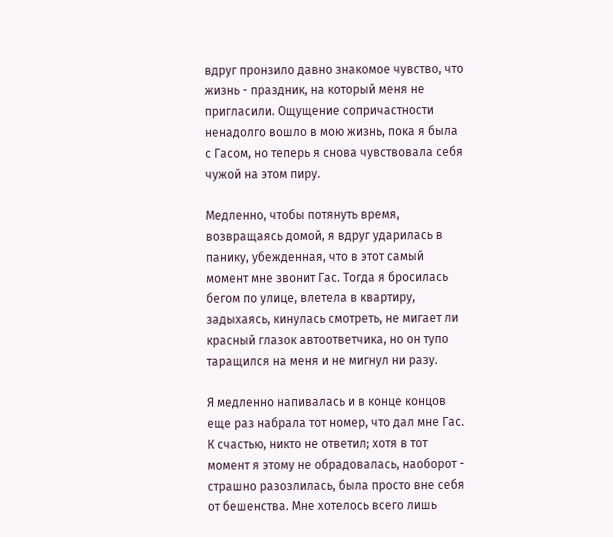вдруг пронзило давно знакомое чувство, что жизнь - праздник, на который меня не пригласили. Ощущение сопричастности ненадолго вошло в мою жизнь, пока я была с Гасом, но теперь я снова чувствовала себя чужой на этом пиру.

Медленно, чтобы потянуть время, возвращаясь домой, я вдруг ударилась в панику, убежденная, что в этот самый момент мне звонит Гас. Тогда я бросилась бегом по улице, влетела в квартиру, задыхаясь, кинулась смотреть, не мигает ли красный глазок автоответчика, но он тупо таращился на меня и не мигнул ни разу.

Я медленно напивалась и в конце концов еще раз набрала тот номер, что дал мне Гас. К счастью, никто не ответил; хотя в тот момент я этому не обрадовалась, наоборот - страшно разозлилась, была просто вне себя от бешенства. Мне хотелось всего лишь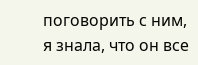поговорить с ним, я знала, что он все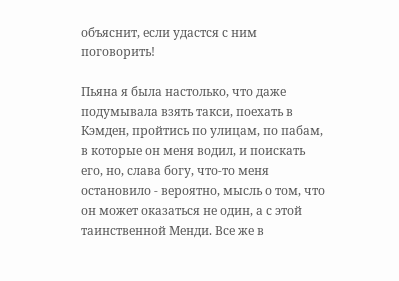объяснит, если удастся с ним поговорить!

Пьяна я была настолько, что даже подумывала взять такси, поехать в Кэмден, пройтись по улицам, по пабам, в которые он меня водил, и поискать его, но, слава богу, что-то меня остановило - вероятно, мысль о том, что он может оказаться не один, а с этой таинственной Менди. Все же в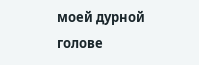моей дурной голове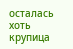осталась хоть крупица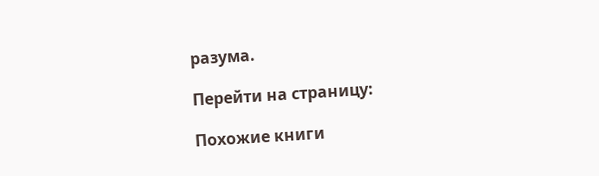разума.

Перейти на страницу:

Похожие книги